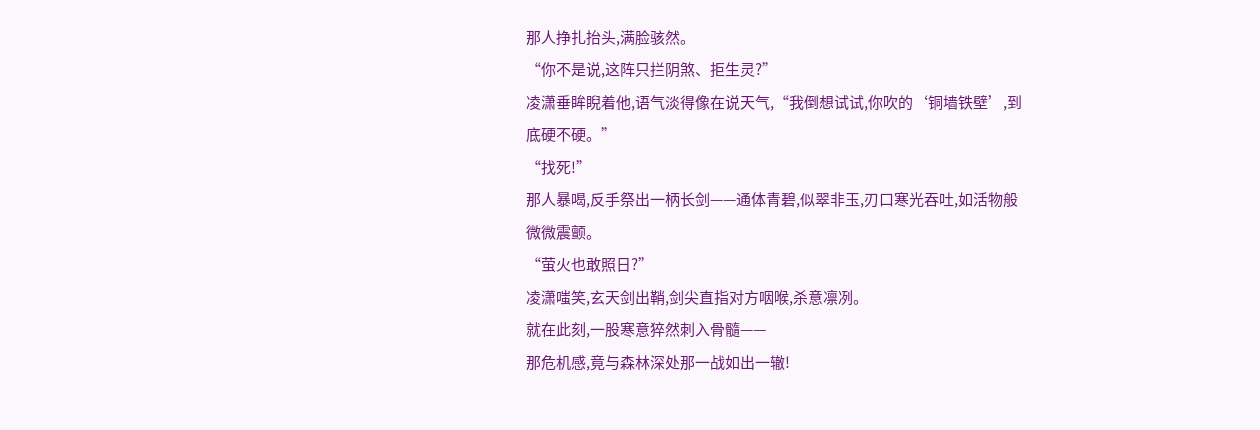那人挣扎抬头,满脸骇然。
“你不是说,这阵只拦阴煞、拒生灵?”
凌潇垂眸睨着他,语气淡得像在说天气,“我倒想试试,你吹的‘铜墙铁壁’,到底硬不硬。”
“找死!”
那人暴喝,反手祭出一柄长剑——通体青碧,似翠非玉,刃口寒光吞吐,如活物般微微震颤。
“萤火也敢照日?”
凌潇嗤笑,玄天剑出鞘,剑尖直指对方咽喉,杀意凛冽。
就在此刻,一股寒意猝然刺入骨髓——
那危机感,竟与森林深处那一战如出一辙!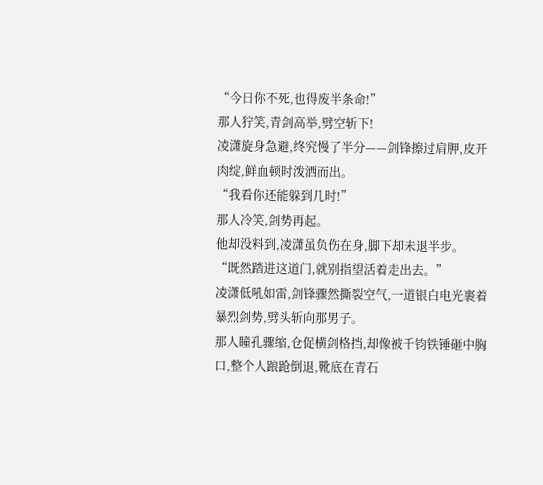“今日你不死,也得废半条命!”
那人狞笑,青剑高举,劈空斩下!
凌潇旋身急避,终究慢了半分——剑锋擦过肩胛,皮开肉绽,鲜血顿时泼洒而出。
“我看你还能躲到几时!”
那人冷笑,剑势再起。
他却没料到,凌潇虽负伤在身,脚下却未退半步。
“既然踏进这道门,就别指望活着走出去。”
凌潇低吼如雷,剑锋骤然撕裂空气,一道银白电光裹着暴烈剑势,劈头斩向那男子。
那人瞳孔骤缩,仓促横剑格挡,却像被千钧铁锤砸中胸口,整个人踉跄倒退,靴底在青石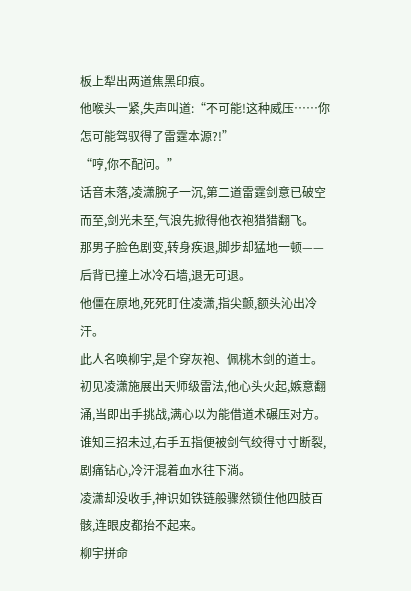板上犁出两道焦黑印痕。
他喉头一紧,失声叫道:“不可能!这种威压……你怎可能驾驭得了雷霆本源?!”
“哼,你不配问。”
话音未落,凌潇腕子一沉,第二道雷霆剑意已破空而至,剑光未至,气浪先掀得他衣袍猎猎翻飞。
那男子脸色剧变,转身疾退,脚步却猛地一顿——后背已撞上冰冷石墙,退无可退。
他僵在原地,死死盯住凌潇,指尖颤,额头沁出冷汗。
此人名唤柳宇,是个穿灰袍、佩桃木剑的道士。
初见凌潇施展出天师级雷法,他心头火起,嫉意翻涌,当即出手挑战,满心以为能借道术碾压对方。
谁知三招未过,右手五指便被剑气绞得寸寸断裂,剧痛钻心,冷汗混着血水往下淌。
凌潇却没收手,神识如铁链般骤然锁住他四肢百骸,连眼皮都抬不起来。
柳宇拼命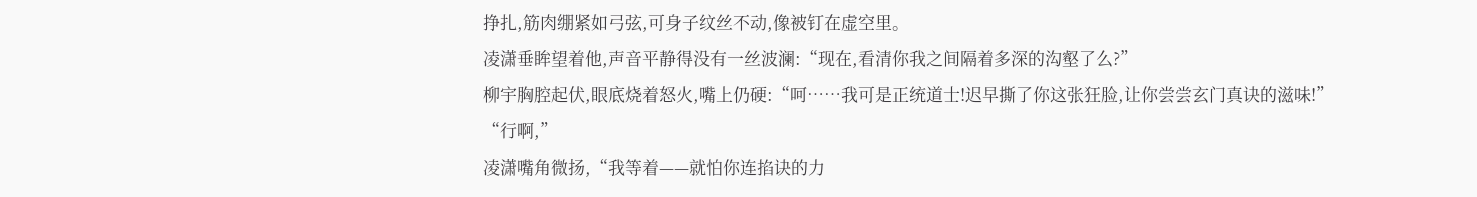挣扎,筋肉绷紧如弓弦,可身子纹丝不动,像被钉在虚空里。
凌潇垂眸望着他,声音平静得没有一丝波澜:“现在,看清你我之间隔着多深的沟壑了么?”
柳宇胸腔起伏,眼底烧着怒火,嘴上仍硬:“呵……我可是正统道士!迟早撕了你这张狂脸,让你尝尝玄门真诀的滋味!”
“行啊,”
凌潇嘴角微扬,“我等着——就怕你连掐诀的力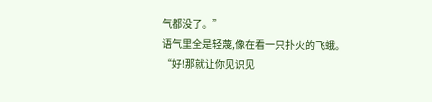气都没了。”
语气里全是轻蔑,像在看一只扑火的飞蛾。
“好!那就让你见识见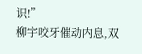识!”
柳宇咬牙催动内息,双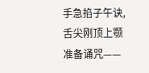手急掐子午诀,舌尖刚顶上颚准备诵咒——